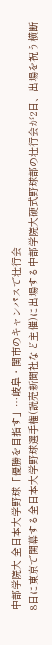中部学院大 全日本大学野球「優勝を目指す」…岐阜・関市のキャンパスで壮行会
8日に東京で開幕する全日本大学野球選手権(読売新聞社など主催)に出場する中部学院大硬式野球部の壮行会が2日、出場を祝う横断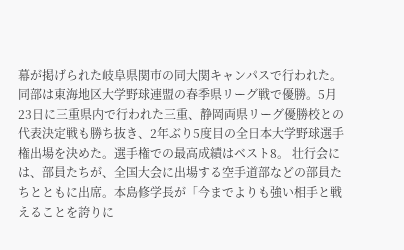幕が掲げられた岐阜県関市の同大関キャンパスで行われた。 同部は東海地区大学野球連盟の春季県リーグ戦で優勝。5月23日に三重県内で行われた三重、静岡両県リーグ優勝校との代表決定戦も勝ち抜き、2年ぶり5度目の全日本大学野球選手権出場を決めた。選手権での最高成績はベスト8。 壮行会には、部員たちが、全国大会に出場する空手道部などの部員たちとともに出席。本島修学長が「今までよりも強い相手と戦えることを誇りに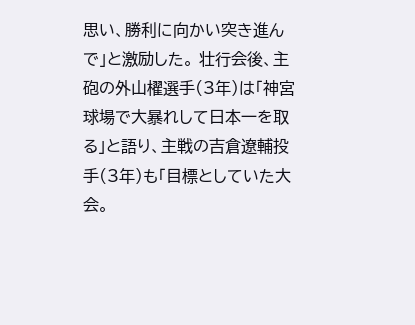思い、勝利に向かい突き進んで」と激励した。 壮行会後、主砲の外山櫂選手(3年)は「神宮球場で大暴れして日本一を取る」と語り、主戦の吉倉遼輔投手(3年)も「目標としていた大会。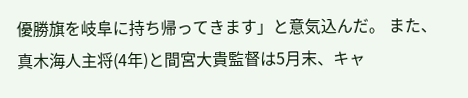優勝旗を岐阜に持ち帰ってきます」と意気込んだ。 また、真木海人主将(4年)と間宮大貴監督は5月末、キャ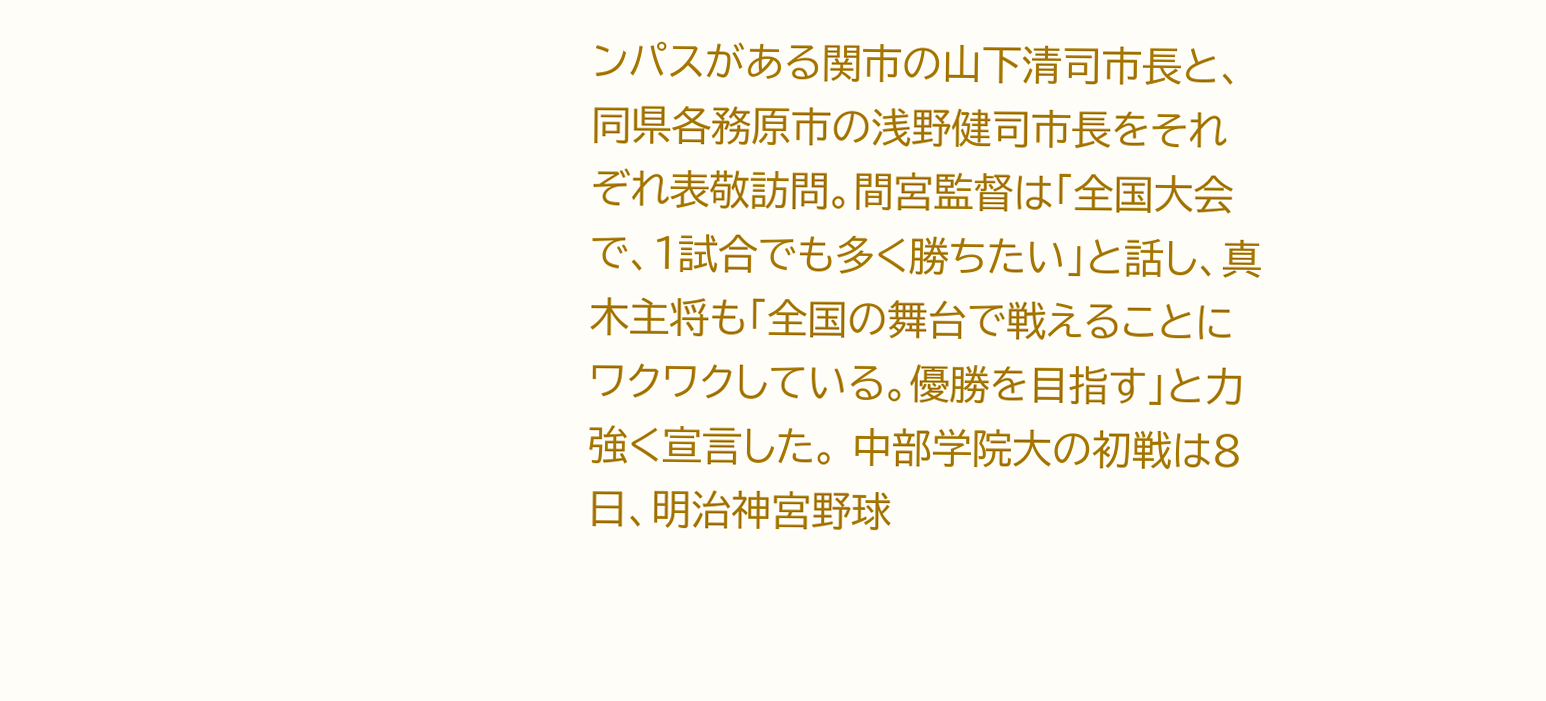ンパスがある関市の山下清司市長と、同県各務原市の浅野健司市長をそれぞれ表敬訪問。間宮監督は「全国大会で、1試合でも多く勝ちたい」と話し、真木主将も「全国の舞台で戦えることにワクワクしている。優勝を目指す」と力強く宣言した。 中部学院大の初戦は8日、明治神宮野球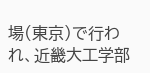場(東京)で行われ、近畿大工学部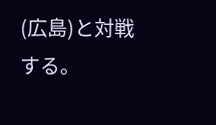(広島)と対戦する。